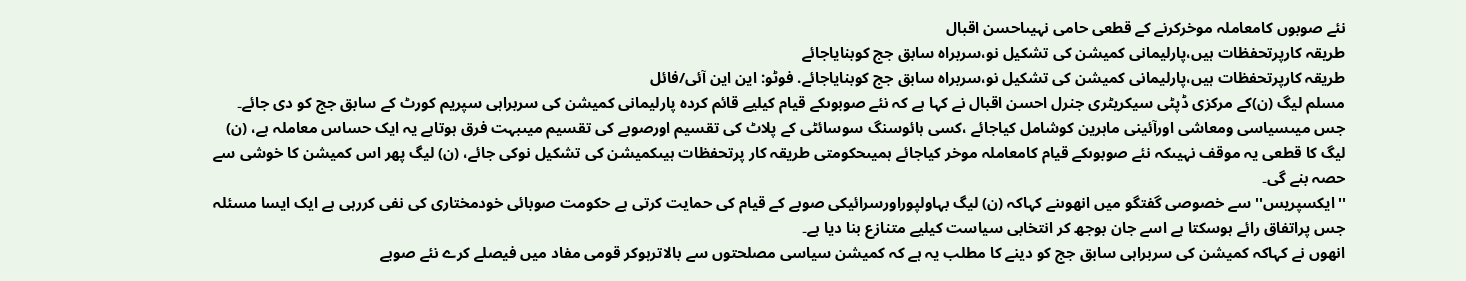نئے صوبوں کامعاملہ موخرکرنے کے قطعی حامی نہیںاحسن اقبال
طریقہ کارپرتحفظات ہیں،پارلیمانی کمیشن کی تشکیل نو،سربراہ سابق جج کوبنایاجائے
طریقہ کارپرتحفظات ہیں،پارلیمانی کمیشن کی تشکیل نو،سربراہ سابق جج کوبنایاجائے. فوٹو: این این آئی/فائل
مسلم لیگ (ن)کے مرکزی ڈپٹی سیکریٹری جنرل احسن اقبال نے کہا ہے کہ نئے صوبوںکے قیام کیلیے قائم کردہ پارلیمانی کمیشن کی سربراہی سپریم کورٹ کے سابق جج کو دی جائے۔
جس میںسیاسی ومعاشی اورآئینی ماہرین کوشامل کیاجائے ،کسی ہائوسنگ سوسائٹی کے پلاٹ کی تقسیم اورصوبے کی تقسیم میںبہت فرق ہوتاہے یہ ایک حساس معاملہ ہے، (ن) لیگ کا قطعی یہ موقف نہیںکہ نئے صوبوںکے قیام کامعاملہ موخر کیاجائے ہمیںحکومتی طریقہ کار پرتحفظات ہیںکمیشن کی تشکیل نوکی جائے، (ن) لیگ پھر اس کمیشن کا خوشی سے حصہ بنے گی۔
''ایکسپریس'' سے خصوصی گفتگو میں انھوںنے کہاکہ (ن) لیگ بہاولپوراورسرائیکی صوبے کے قیام کی حمایت کرتی ہے حکومت صوبائی خودمختاری کی نفی کررہی ہے ایک ایسا مسئلہ جس پراتفاق رائے ہوسکتا ہے اسے جان بوجھ کر انتخابی سیاست کیلیے متنازع بنا دیا ہے۔
انھوں نے کہاکہ کمیشن کی سربراہی سابق جج کو دینے کا مطلب یہ ہے کہ کمیشن سیاسی مصلحتوں سے بالاترہوکر قومی مفاد میں فیصلے کرے نئے صوبے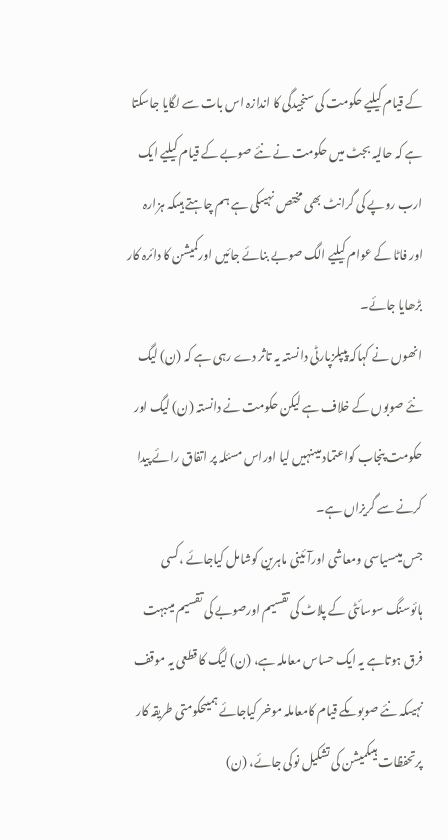کے قیام کیلیے حکومت کی سنجیدگی کا اندازہ اس بات سے لگایا جاسکتا ہے کہ حالیہ بجٹ میں حکومت نے نئے صوبے کے قیام کیلیے ایک ارب روپے کی گرانٹ بھی مختص نہیںکی ہے ہم چاہتے ہیںکہ ہزارہ اور فاٹا کے عوام کیلیے الگ صوبے بنائے جائیں اورکمیشن کا دائرہ کار بڑھایا جائے۔
انھوں نے کہاکہ پیپلزپارٹی دانستہ یہ تاثر دے رہی ہے کہ (ن) لیگ نئے صوبوں کے خلاف ہے لیکن حکومت نے دانستہ (ن) لیگ اور حکومت پنجاب کواعتماد میںنہیں لیا اوراس مسئلہ پر اتفاق رائے پیدا کرنے سے گریزاں ہے۔
جس میںسیاسی ومعاشی اورآئینی ماہرین کوشامل کیاجائے ،کسی ہائوسنگ سوسائٹی کے پلاٹ کی تقسیم اورصوبے کی تقسیم میںبہت فرق ہوتاہے یہ ایک حساس معاملہ ہے، (ن) لیگ کا قطعی یہ موقف نہیںکہ نئے صوبوںکے قیام کامعاملہ موخر کیاجائے ہمیںحکومتی طریقہ کار پرتحفظات ہیںکمیشن کی تشکیل نوکی جائے، (ن)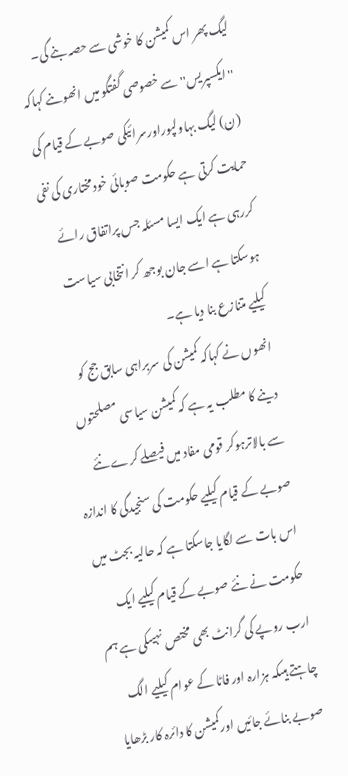لیگ پھر اس کمیشن کا خوشی سے حصہ بنے گی۔
''ایکسپریس'' سے خصوصی گفتگو میں انھوںنے کہاکہ (ن) لیگ بہاولپوراورسرائیکی صوبے کے قیام کی حمایت کرتی ہے حکومت صوبائی خودمختاری کی نفی کررہی ہے ایک ایسا مسئلہ جس پراتفاق رائے ہوسکتا ہے اسے جان بوجھ کر انتخابی سیاست کیلیے متنازع بنا دیا ہے۔
انھوں نے کہاکہ کمیشن کی سربراہی سابق جج کو دینے کا مطلب یہ ہے کہ کمیشن سیاسی مصلحتوں سے بالاترہوکر قومی مفاد میں فیصلے کرے نئے صوبے کے قیام کیلیے حکومت کی سنجیدگی کا اندازہ اس بات سے لگایا جاسکتا ہے کہ حالیہ بجٹ میں حکومت نے نئے صوبے کے قیام کیلیے ایک ارب روپے کی گرانٹ بھی مختص نہیںکی ہے ہم چاہتے ہیںکہ ہزارہ اور فاٹا کے عوام کیلیے الگ صوبے بنائے جائیں اورکمیشن کا دائرہ کار بڑھایا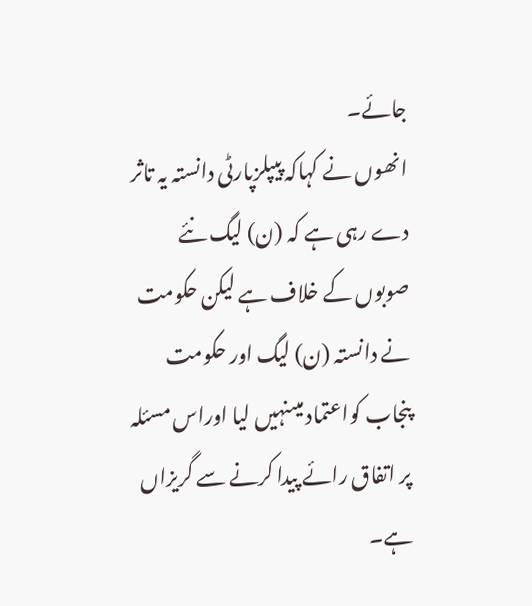جائے۔
انھوں نے کہاکہ پیپلزپارٹی دانستہ یہ تاثر دے رہی ہے کہ (ن) لیگ نئے صوبوں کے خلاف ہے لیکن حکومت نے دانستہ (ن) لیگ اور حکومت پنجاب کواعتماد میںنہیں لیا اوراس مسئلہ پر اتفاق رائے پیدا کرنے سے گریزاں ہے۔